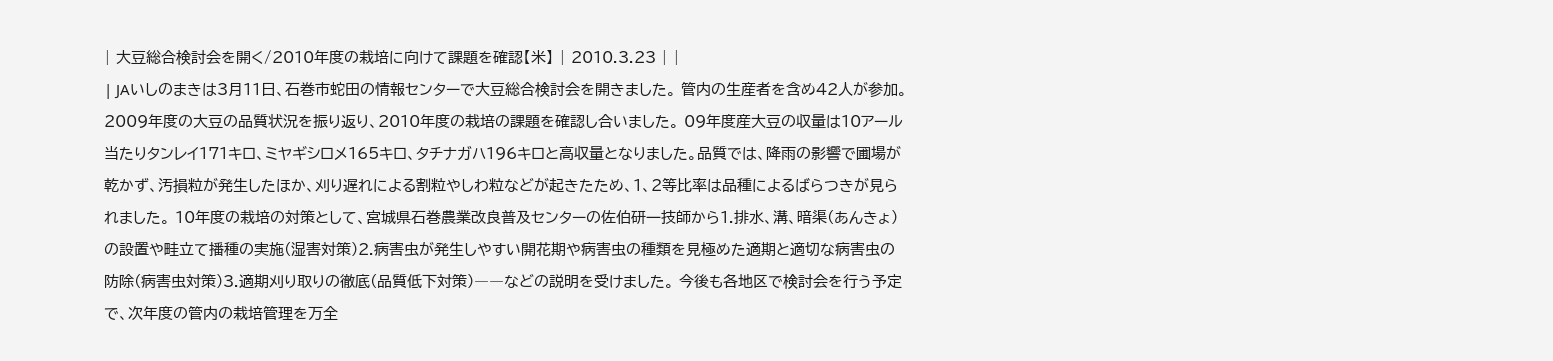| 大豆総合検討会を開く/2010年度の栽培に向けて課題を確認【米】 | 2010.3.23 | |
| JAいしのまきは3月11日、石巻市蛇田の情報センターで大豆総合検討会を開きました。 管内の生産者を含め42人が参加。2009年度の大豆の品質状況を振り返り、2010年度の栽培の課題を確認し合いました。 09年度産大豆の収量は10アール当たりタンレイ171キロ、ミヤギシロメ165キロ、タチナガハ196キロと高収量となりました。品質では、降雨の影響で圃場が乾かず、汚損粒が発生したほか、刈り遅れによる割粒やしわ粒などが起きたため、1、2等比率は品種によるばらつきが見られました。 10年度の栽培の対策として、宮城県石巻農業改良普及センターの佐伯研一技師から1.排水、溝、暗渠(あんきょ)の設置や畦立て播種の実施(湿害対策)2.病害虫が発生しやすい開花期や病害虫の種類を見極めた適期と適切な病害虫の防除(病害虫対策)3.適期刈り取りの徹底(品質低下対策)――などの説明を受けました。 今後も各地区で検討会を行う予定で、次年度の管内の栽培管理を万全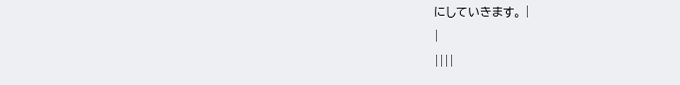にしていきます。 |
|
||||